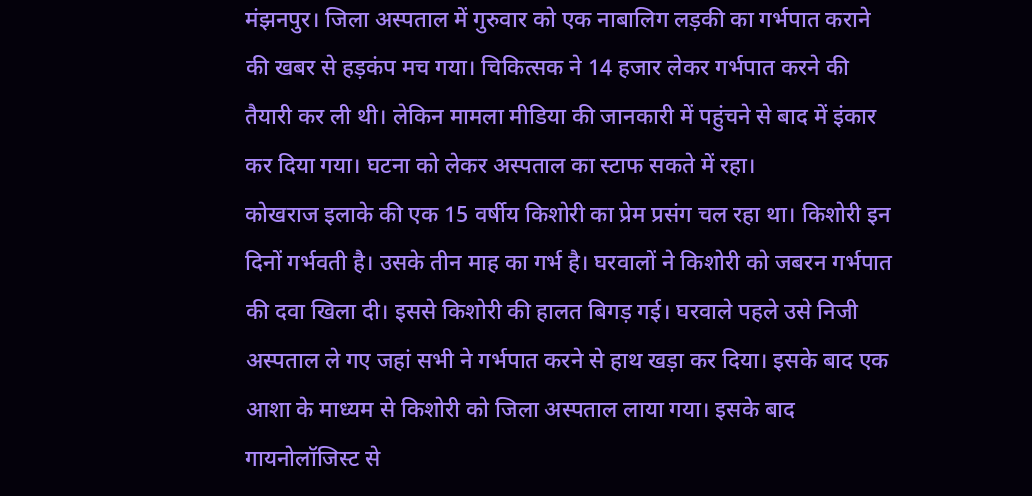मंझनपुर। जिला अस्पताल में गुरुवार को एक नाबालिग लड़की का गर्भपात कराने की खबर से हड़कंप मच गया। चिकित्सक ने 14 हजार लेकर गर्भपात करने की तैयारी कर ली थी। लेकिन मामला मीडिया की जानकारी में पहुंचने से बाद में इंकार कर दिया गया। घटना को लेकर अस्पताल का स्टाफ सकते में रहा।
कोखराज इलाके की एक 15 वर्षीय किशोरी का प्रेम प्रसंग चल रहा था। किशोरी इन दिनों गर्भवती है। उसके तीन माह का गर्भ है। घरवालों ने किशोरी को जबरन गर्भपात की दवा खिला दी। इससे किशोरी की हालत बिगड़ गई। घरवाले पहले उसे निजी अस्पताल ले गए जहां सभी ने गर्भपात करने से हाथ खड़ा कर दिया। इसके बाद एक आशा के माध्यम से किशोरी को जिला अस्पताल लाया गया। इसके बाद गायनोलॉजिस्ट से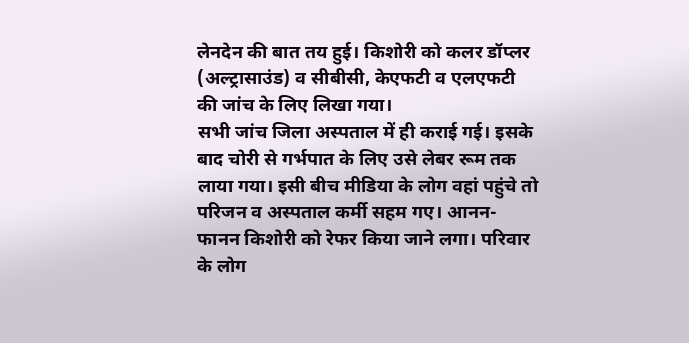लेनदेन की बात तय हुई। किशोरी को कलर डॉप्लर (अल्ट्रासाउंड) व सीबीसी, केएफटी व एलएफटी की जांच के लिए लिखा गया।
सभी जांच जिला अस्पताल में ही कराई गई। इसके बाद चोरी से गर्भपात के लिए उसे लेबर रूम तक लाया गया। इसी बीच मीडिया के लोग वहां पहुंचे तो परिजन व अस्पताल कर्मी सहम गए। आनन-फानन किशोरी को रेफर किया जाने लगा। परिवार के लोग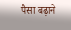पैसा बढ़ाने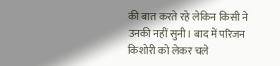की बात करते रहे लेकिन किसी ने उनकी नहीं सुनी। बाद में परिजन किशोरी को लेकर चले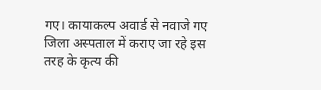गए। कायाकल्प अवार्ड से नवाजे गए जिला अस्पताल में कराए जा रहे इस तरह के कृत्य की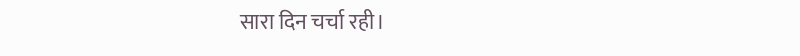सारा दिन चर्चा रही।